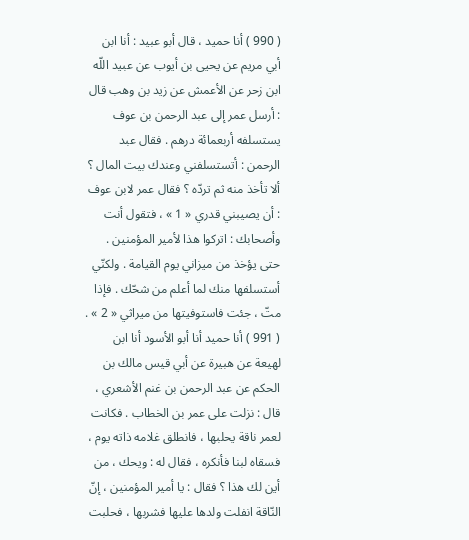( 990 ) أنا حميد ، قال أبو عبيد : أنا ابن أبي مريم عن يحيى بن أيوب عن عبيد اللّه ابن زحر عن الأعمش عن زيد بن وهب قال : أرسل عمر إلى عبد الرحمن بن عوف يستسلفه أربعمائة درهم . فقال عبد الرحمن : أتستسلفني وعندك بيت المال ؟ ألا تأخذ منه ثم تردّه ؟ فقال عمر لابن عوف : أن يصيبني قدري « 1 » ، فتقول أنت وأصحابك : اتركوا هذا لأمير المؤمنين . حتى يؤخذ من ميزاني يوم القيامة . ولكنّي أستسلفها منك لما أعلم من شحّك . فإذا متّ ، جئت فاستوفيتها من ميراثي « 2 » .
( 991 ) أنا حميد أنا أبو الأسود أنا ابن لهيعة عن هبيرة عن أبي قيس مالك بن الحكم عن عبد الرحمن بن غنم الأشعري ، قال : نزلت على عمر بن الخطاب . فكانت لعمر ناقة يحلبها ، فانطلق غلامه ذاته يوم ، فسقاه لبنا فأنكره ، فقال له : ويحك ، من أين لك هذا ؟ فقال : يا أمير المؤمنين ، إنّ النّاقة انفلت ولدها عليها فشربها ، فحلبت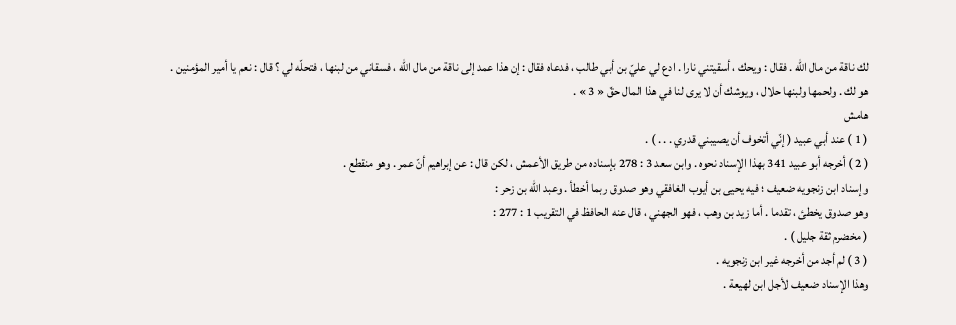لك ناقة من مال اللّه . فقال : ويحك ، أسقيتني نارا . ادع لي عليّ بن أبي طالب ، فدعاه فقال : إن هذا عمد إلى ناقة من مال اللّه ، فسقاني من لبنها ، فتحلّه لي ؟ قال : نعم يا أمير المؤمنين .
هو لك . ولحمها ولبنها حلال ، ويوشك أن لا يرى لنا في هذا المال حقّ « 3 » .
هامش
( 1 ) عند أبي عبيد ( إنّي أتخوف أن يصيبني قدري . . . ) .
( 2 ) أخرجه أبو عبيد 341 بهذا الإسناد نحوه . وابن سعد 3 : 278 بإسناده من طريق الأعمش ، لكن قال : عن إبراهيم أنّ عمر . وهو منقطع .
وإسناد ابن زنجويه ضعيف ؛ فيه يحيى بن أيوب الغافقي وهو صدوق ربما أخطأ . وعبد اللّه بن زحر :
وهو صدوق يخطئ ، تقدما . أما زيد بن وهب ، فهو الجهني ، قال عنه الحافظ في التقريب 1 : 277 :
( مخضرم ثقة جليل ) .
( 3 ) لم أجد من أخرجه غير ابن زنجويه .
وهذا الإسناد ضعيف لأجل ابن لهيعة .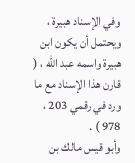وفي الإسناد هبيرة ، ويحتمل أن يكون ابن هبيرة واسمه عبد اللّه ، ( قارن هذا الإسناد مع ما ورد في رقمي 203 ، 978 ) .
وأبو قيس مالك بن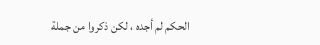الحكم لم أجده ، لكن ذكروا من جملة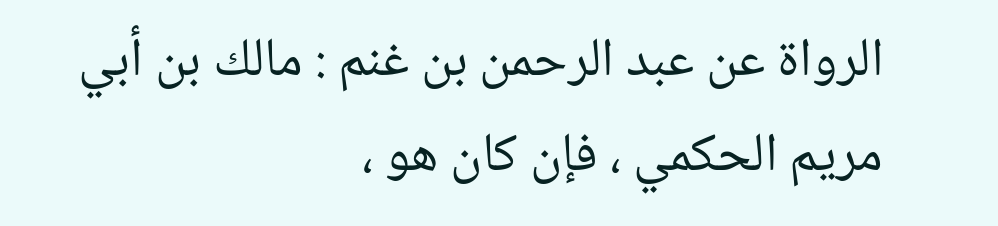الرواة عن عبد الرحمن بن غنم : مالك بن أبي مريم الحكمي ، فإن كان هو ،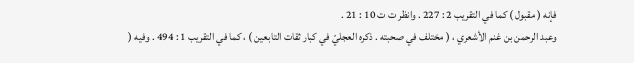فإنه ( مقبول ) كما في التقريب 2 : 227 . وانظر ت ت 10 : 21 .
وعبد الرحمن بن غنم الأشعري ، ( مختلف في صحبته . ذكره العجليّ في كبار ثقات التابعين ) ، كما في التقريب 1 : 494 . وفيه (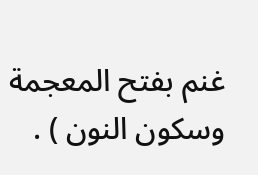غنم بفتح المعجمة وسكون النون ) .